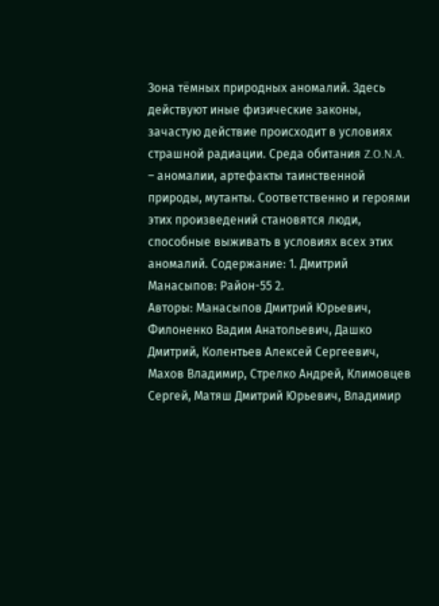Зона тёмных природных аномалий. Здесь действуют иные физические законы, зачастую действие происходит в условиях страшной радиации. Среда обитания Z.O.N.A. – аномалии, артефакты таинственной природы, мутанты. Соответственно и героями этих произведений становятся люди, способные выживать в условиях всех этих аномалий. Содержание: 1. Дмитрий Манасыпов: Район-55 2.
Авторы: Манасыпов Дмитрий Юрьевич, Филоненко Вадим Анатольевич, Дашко Дмитрий, Колентьев Алексей Сергеевич, Махов Владимир, Стрелко Андрей, Климовцев Сергей, Матяш Дмитрий Юрьевич, Владимир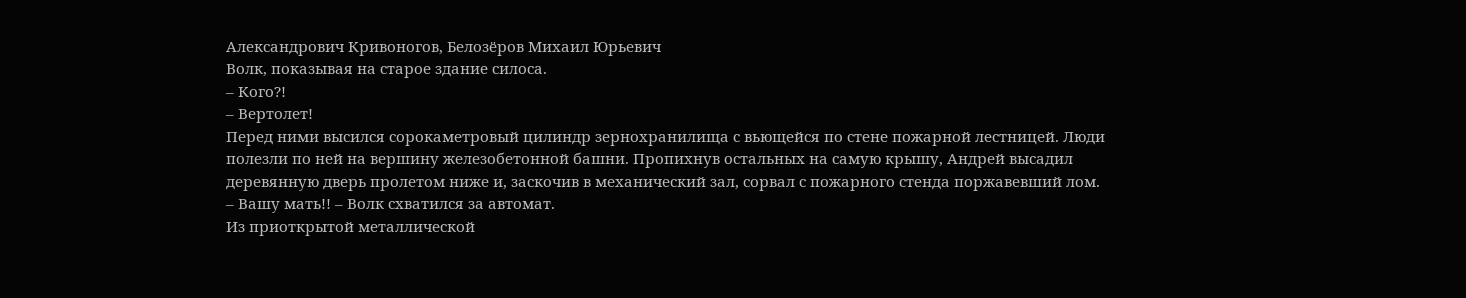Александрович Кривоногов, Белозёров Михаил Юрьевич
Волк, показывая на старое здание силоса.
– Кого?!
– Вертолет!
Перед ними высился сорокаметровый цилиндр зернохранилища с вьющейся по стене пожарной лестницей. Люди полезли по ней на вершину железобетонной башни. Пропихнув остальных на самую крышу, Андрей высадил деревянную дверь пролетом ниже и, заскочив в механический зал, сорвал с пожарного стенда поржавевший лом.
– Вашу мать!! – Волк схватился за автомат.
Из приоткрытой металлической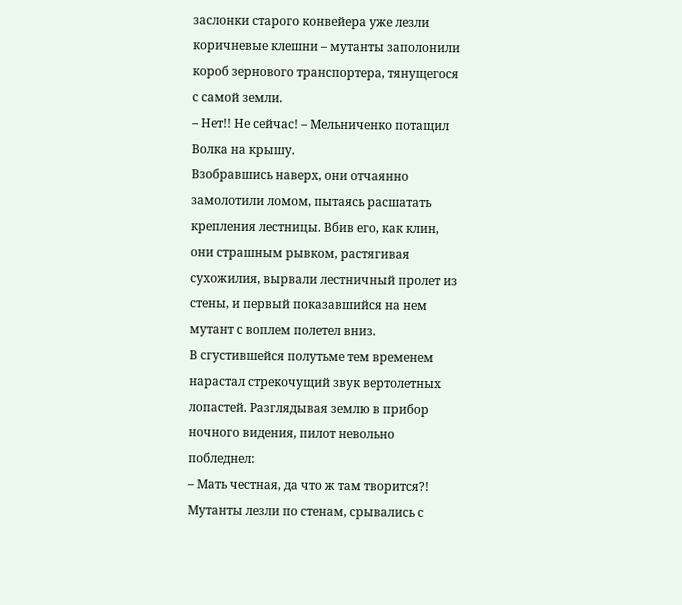заслонки старого конвейера уже лезли коричневые клешни – мутанты заполонили короб зернового транспортера, тянущегося с самой земли.
– Нет!! Не сейчас! – Мельниченко потащил Волка на крышу.
Взобравшись наверх, они отчаянно замолотили ломом, пытаясь расшатать крепления лестницы. Вбив его, как клин, они страшным рывком, растягивая сухожилия, вырвали лестничный пролет из стены, и первый показавшийся на нем мутант с воплем полетел вниз.
В сгустившейся полутьме тем временем нарастал стрекочущий звук вертолетных лопастей. Разглядывая землю в прибор ночного видения, пилот невольно побледнел:
– Мать честная, да что ж там творится?!
Мутанты лезли по стенам, срывались с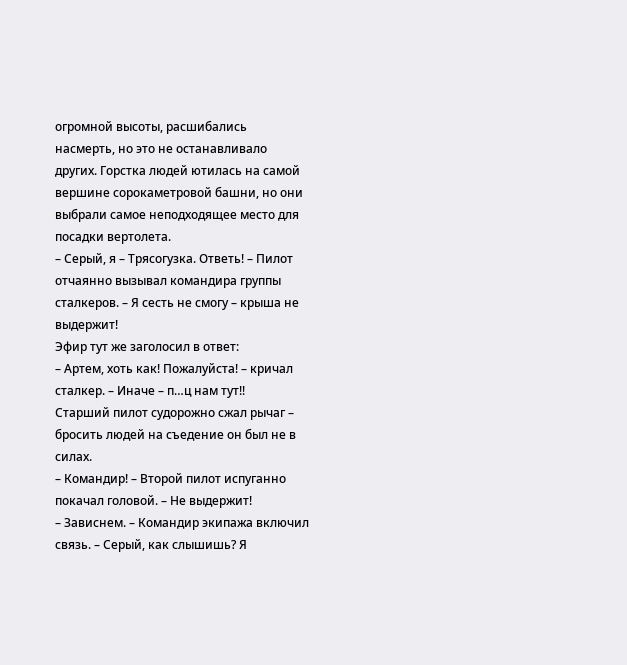огромной высоты, расшибались насмерть, но это не останавливало других. Горстка людей ютилась на самой вершине сорокаметровой башни, но они выбрали самое неподходящее место для посадки вертолета.
– Серый, я – Трясогузка. Ответь! – Пилот отчаянно вызывал командира группы сталкеров. – Я сесть не смогу – крыша не выдержит!
Эфир тут же заголосил в ответ:
– Артем, хоть как! Пожалуйста! – кричал сталкер. – Иначе – п…ц нам тут!!
Старший пилот судорожно сжал рычаг – бросить людей на съедение он был не в силах.
– Командир! – Второй пилот испуганно покачал головой. – Не выдержит!
– Зависнем. – Командир экипажа включил связь. – Серый, как слышишь? Я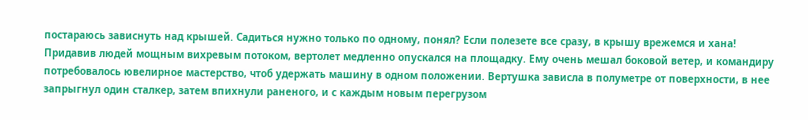постараюсь зависнуть над крышей. Садиться нужно только по одному, понял? Если полезете все сразу, в крышу врежемся и хана!
Придавив людей мощным вихревым потоком, вертолет медленно опускался на площадку. Ему очень мешал боковой ветер, и командиру потребовалось ювелирное мастерство, чтоб удержать машину в одном положении. Вертушка зависла в полуметре от поверхности, в нее запрыгнул один сталкер, затем впихнули раненого, и с каждым новым перегрузом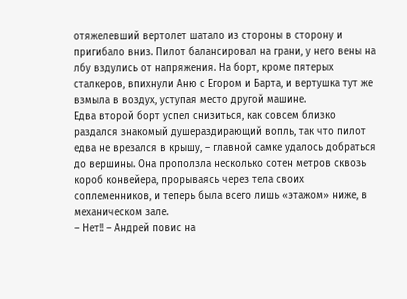отяжелевший вертолет шатало из стороны в сторону и пригибало вниз. Пилот балансировал на грани, у него вены на лбу вздулись от напряжения. На борт, кроме пятерых сталкеров, впихнули Аню с Егором и Барта, и вертушка тут же взмыла в воздух, уступая место другой машине.
Едва второй борт успел снизиться, как совсем близко раздался знакомый душераздирающий вопль, так что пилот едва не врезался в крышу, – главной самке удалось добраться до вершины. Она проползла несколько сотен метров сквозь короб конвейера, прорываясь через тела своих соплеменников, и теперь была всего лишь «этажом» ниже, в механическом зале.
– Нет!! – Андрей повис на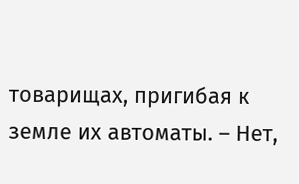товарищах, пригибая к земле их автоматы. – Нет,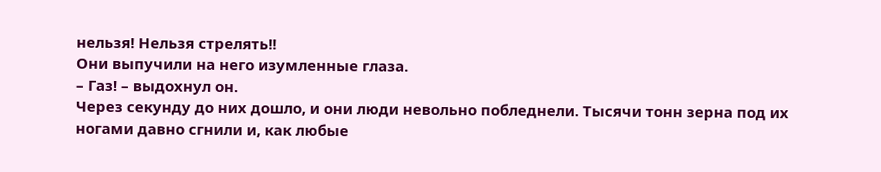нельзя! Нельзя стрелять!!
Они выпучили на него изумленные глаза.
– Газ! – выдохнул он.
Через секунду до них дошло, и они люди невольно побледнели. Тысячи тонн зерна под их ногами давно сгнили и, как любые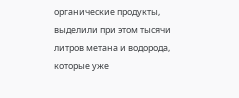органические продукты, выделили при этом тысячи литров метана и водорода, которые уже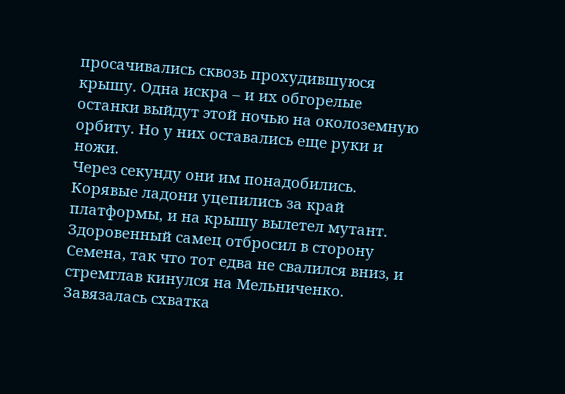просачивались сквозь прохудившуюся крышу. Одна искра – и их обгорелые останки выйдут этой ночью на околоземную орбиту. Но у них оставались еще руки и ножи.
Через секунду они им понадобились. Корявые ладони уцепились за край платформы, и на крышу вылетел мутант. Здоровенный самец отбросил в сторону Семена, так что тот едва не свалился вниз, и стремглав кинулся на Мельниченко. Завязалась схватка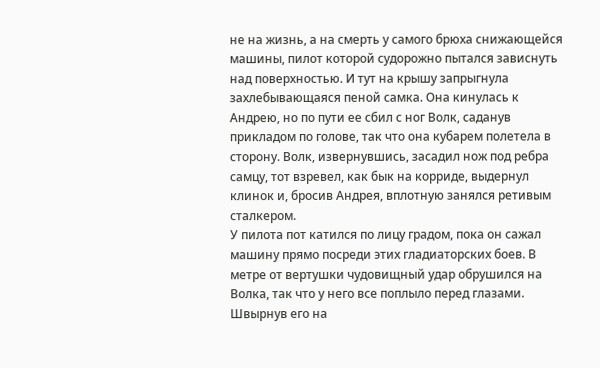не на жизнь, а на смерть у самого брюха снижающейся машины, пилот которой судорожно пытался зависнуть над поверхностью. И тут на крышу запрыгнула захлебывающаяся пеной самка. Она кинулась к Андрею, но по пути ее сбил с ног Волк, саданув прикладом по голове, так что она кубарем полетела в сторону. Волк, извернувшись, засадил нож под ребра самцу, тот взревел, как бык на корриде, выдернул клинок и, бросив Андрея, вплотную занялся ретивым сталкером.
У пилота пот катился по лицу градом, пока он сажал машину прямо посреди этих гладиаторских боев. В метре от вертушки чудовищный удар обрушился на Волка, так что у него все поплыло перед глазами. Швырнув его на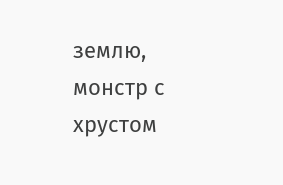землю, монстр с хрустом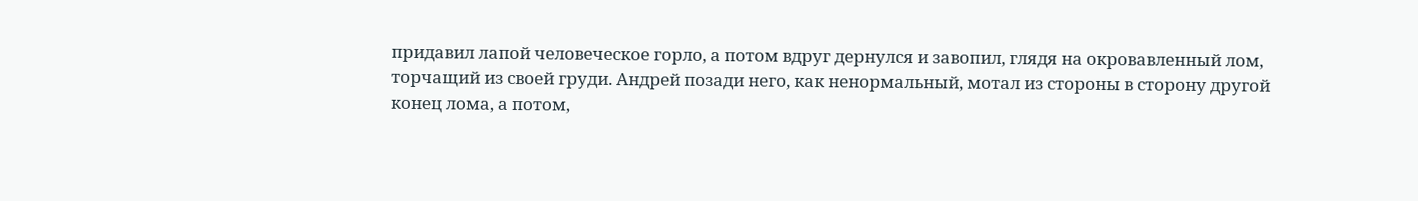придавил лапой человеческое горло, а потом вдруг дернулся и завопил, глядя на окровавленный лом, торчащий из своей груди. Андрей позади него, как ненормальный, мотал из стороны в сторону другой конец лома, а потом,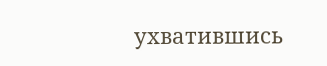ухватившись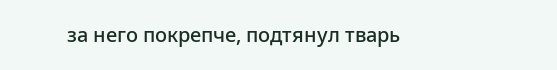за него покрепче, подтянул тварь